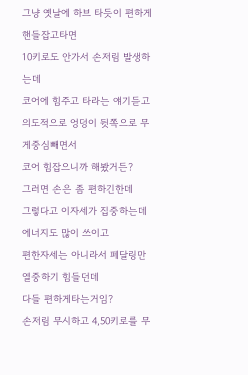그냥 옛날에 하브 타듯이 편하게
핸들잡고타면
10키로도 안가서 손저림 발생하는데
코어에 힘주고 타라는 얘기듣고
의도적으로 엉덩이 뒷쪽으로 무게중심빼면서
코어 힘잡으니까 해봤거든?
그러면 손은 좀 편하긴한데
그렇다고 이자세가 집중하는데 에너지도 많이 쓰이고
편한자세는 아니라서 페달링만 열중하기 힘들던데
다들 편하게타는거임?
손저림 무시하고 4,50키로를 무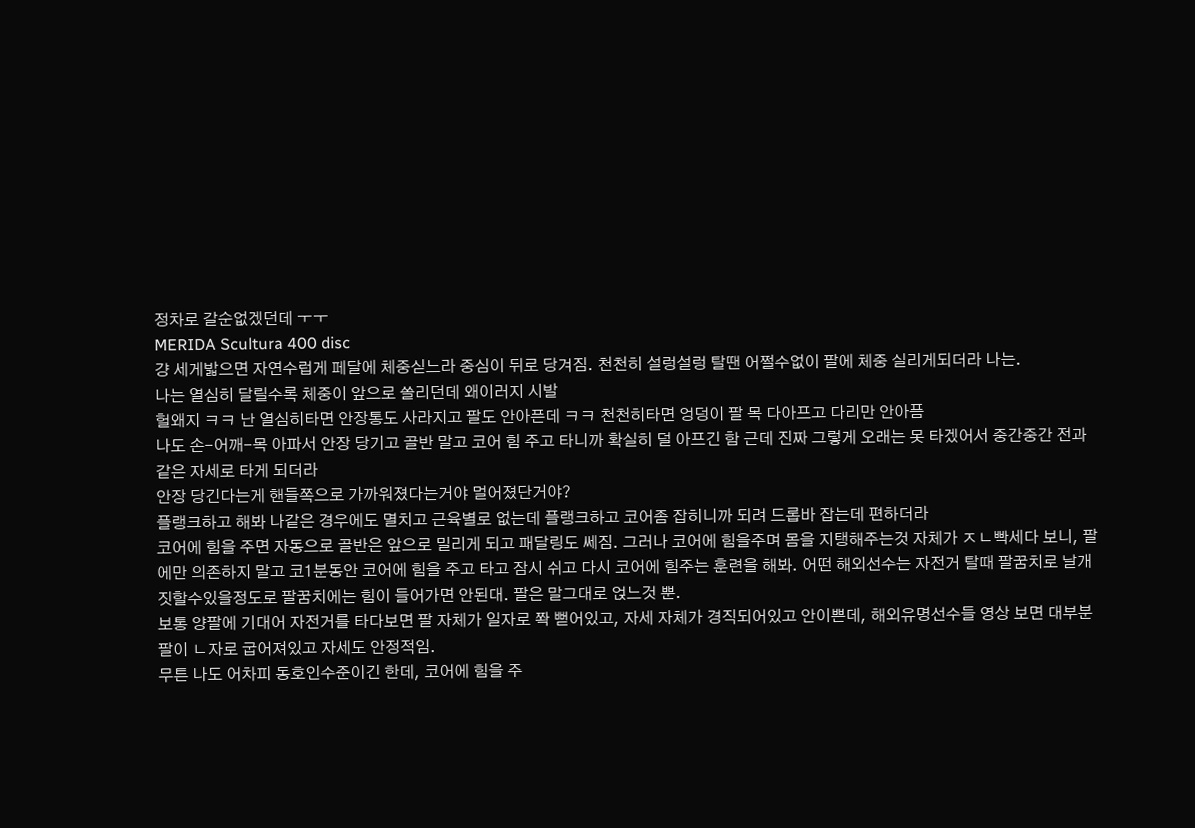정차로 갈순없겠던데 ㅜㅜ
MERIDA Scultura 400 disc
걍 세게밟으면 자연수럽게 페달에 체중싣느라 중심이 뒤로 당겨짐. 천천히 설렁설렁 탈땐 어쩔수없이 팔에 체중 실리게되더라 나는.
나는 열심히 달릴수록 체중이 앞으로 쏠리던데 왜이러지 시발
헐왜지 ㅋㅋ 난 열심히타면 안장통도 사라지고 팔도 안아픈데 ㅋㅋ 천천히타면 엉덩이 팔 목 다아프고 다리만 안아픔
나도 손-어깨-목 아파서 안장 당기고 골반 말고 코어 힘 주고 타니까 확실히 덜 아프긴 함 근데 진짜 그렇게 오래는 못 타겠어서 중간중간 전과 같은 자세로 타게 되더라
안장 당긴다는게 핸들쪽으로 가까워졌다는거야 멀어졌단거야?
플랭크하고 해봐 나같은 경우에도 멸치고 근육별로 없는데 플랭크하고 코어좀 잡히니까 되려 드롭바 잡는데 편하더라
코어에 힘을 주면 자동으로 골반은 앞으로 밀리게 되고 패달링도 쎄짐. 그러나 코어에 힘을주며 몸을 지탱해주는것 자체가 ㅈㄴ빡세다 보니, 팔에만 의존하지 말고 코1분동안 코어에 힘을 주고 타고 잠시 쉬고 다시 코어에 힘주는 훈련을 해봐. 어떤 해외선수는 자전거 탈때 팔꿈치로 날개짓할수있을정도로 팔꿈치에는 힘이 들어가면 안된대. 팔은 말그대로 얹느것 뿐.
보통 양팔에 기대어 자전거를 타다보면 팔 자체가 일자로 쫙 뻗어있고, 자세 자체가 경직되어있고 안이쁜데, 해외유명선수들 영상 보면 대부분 팔이 ㄴ자로 굽어져있고 자세도 안정적임.
무튼 나도 어차피 동호인수준이긴 한데, 코어에 힘을 주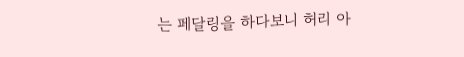는 페달링을 하다보니 허리 아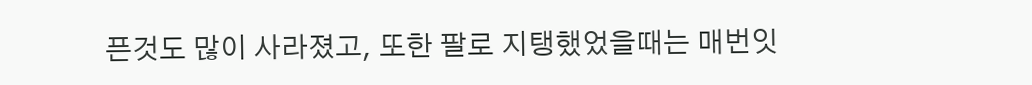픈것도 많이 사라졌고, 또한 팔로 지탱했었을때는 매번잇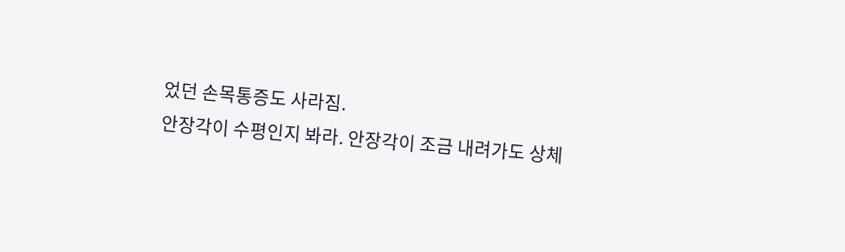었던 손목통증도 사라짐.
안장각이 수평인지 봐라. 안장각이 조금 내려가도 상체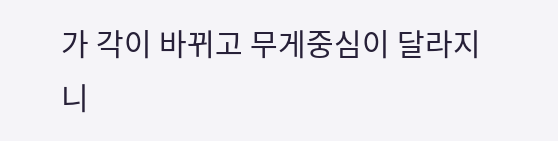가 각이 바뀌고 무게중심이 달라지니